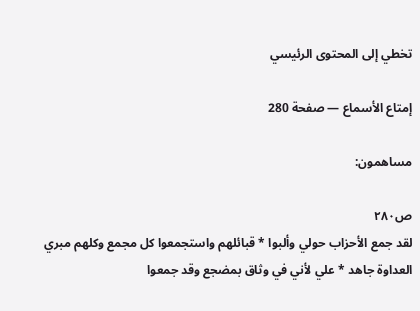تخطي إلى المحتوى الرئيسي

إمتاع الأسماع — صفحة 280

مساهمون:

ص٢٨٠
لقد جمع الأحزاب حولي وألبوا * قبائلهم واستجمعوا كل مجمع وكلهم مبري العداوة جاهد * علي لأني في وثاق بمضجع وقد جمعوا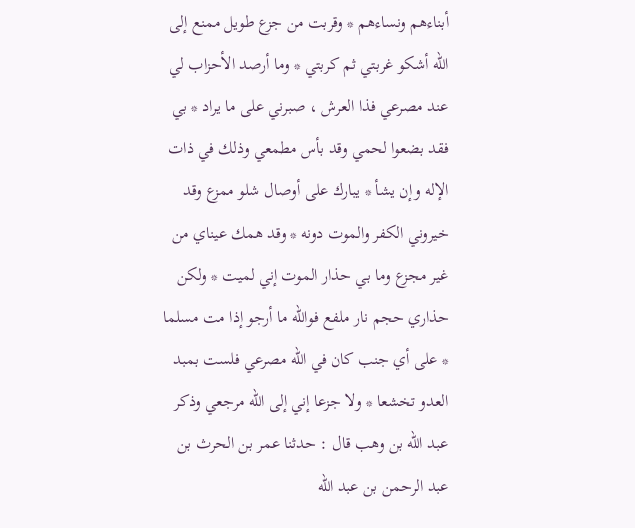أبناءهم ونساءهم * وقربت من جزع طويل ممنع إلى الله أشكو غربتي ثم كربتي * وما أرصد الأحزاب لي عند مصرعي فذا العرش ، صبرني على ما يراد * بي فقد بضعوا لحمي وقد بأس مطمعي وذلك في ذات الإله وإن يشأ * يبارك على أوصال شلو ممزع وقد خيروني الكفر والموت دونه * وقد همك عيناي من غير مجزع وما بي حذار الموت إني لميت * ولكن حذاري حجم نار ملفع فوالله ما أرجو إذا مت مسلما * على أي جنب كان في الله مصرعي فلست بمبد العدو تخشعا * ولا جزعا إني إلى الله مرجعي وذكر عبد الله بن وهب قال : حدثنا عمر بن الحرث بن عبد الرحمن بن عبد الله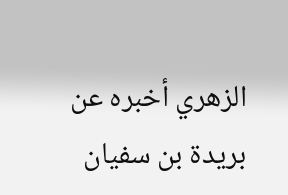الزهري أخبره عن بريدة بن سفيان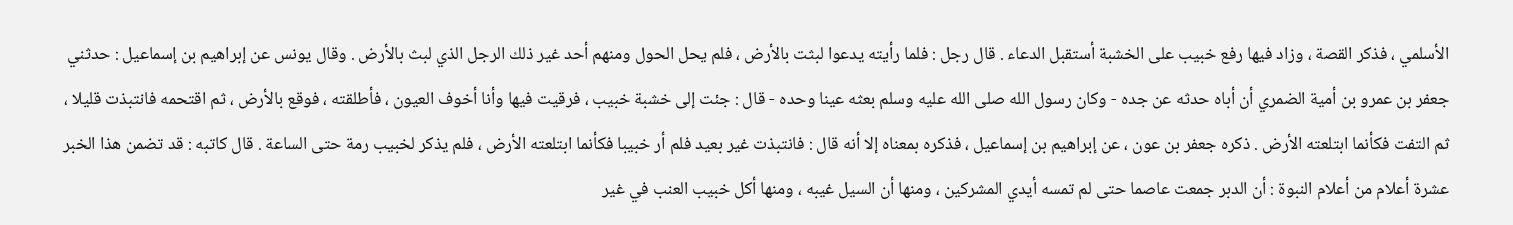الأسلمي ، فذكر القصة ، وزاد فيها رفع خبيب على الخشبة أستقبل الدعاء . قال رجل : فلما رأيته يدعوا لبثت بالأرض ، فلم يحل الحول ومنهم أحد غير ذلك الرجل الذي لبث بالأرض . وقال يونس عن إبراهيم بن إسماعيل : حدثني جعفر بن عمرو بن أمية الضمري أن أباه حدثه عن جده - وكان رسول الله صلى الله عليه وسلم بعثه عينا وحده - قال : جئت إلى خشبة خبيب ، فرقيت فيها وأنا أخوف العيون ، فأطلقته ، فوقع بالأرض ، ثم اقتحمه فانتبذت قليلا ، ثم التفت فكأنما ابتلعته الأرض . ذكره جعفر بن عون ، عن إبراهيم بن إسماعيل ، فذكره بمعناه إلا أنه قال : فانتبذت غير بعيد فلم أر خبيبا فكأنما ابتلعته الأرض ، فلم يذكر لخبيب رمة حتى الساعة . قال كاتبه : قد تضمن هذا الخبر عشرة أعلام من أعلام النبوة : أن الدبر جمعت عاصما حتى لم تمسه أيدي المشركين ، ومنها أن السيل غيبه ، ومنها أكل خبيب العنب في غير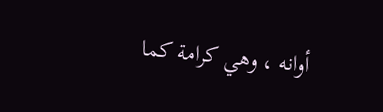أوانه ، وهي كرامة كما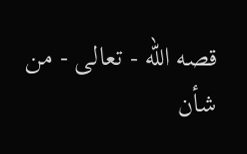قصه الله - تعالى - من شأن